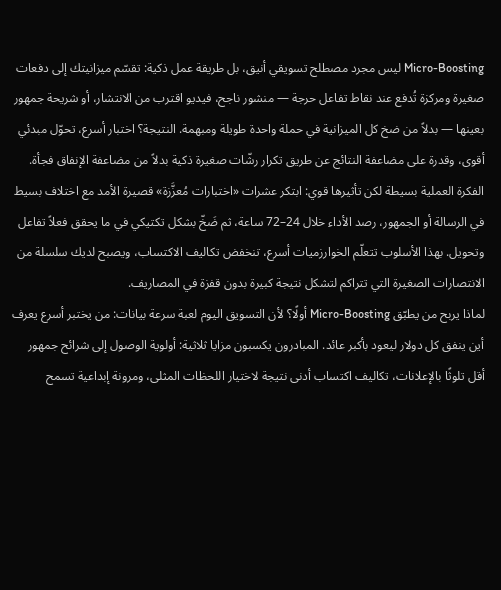Micro-Boosting ليس مجرد مصطلح تسويقي أنيق، بل طريقة عمل ذكية: تقسّم ميزانيتك إلى دفعات صغيرة ومركزة تُدفع عند نقاط تفاعل حرجة — منشور ناجح، فيديو اقترب من الانتشار، أو شريحة جمهور بعينها — بدلاً من ضخ كل الميزانية في حملة واحدة طويلة ومبهمة. النتيجة؟ اختبار أسرع، تحوّل مبدئي أقوى، وقدرة على مضاعفة النتائج عن طريق تكرار رشّات صغيرة ذكية بدلاً من مضاعفة الإنفاق فجأة.
الفكرة العملية بسيطة لكن تأثيرها قوي: ابتكر عشرات «اختبارات مُعزَّزة» قصيرة الأمد مع اختلاف بسيط في الرسالة أو الجمهور، رصد الأداء خلال 24–72 ساعة، ثم ضَخّ بشكل تكتيكي في ما يحقق فعلاً تفاعل وتحويل. بهذا الأسلوب تتعلّم الخوارزميات أسرع، تنخفض تكاليف الاكتساب، ويصبح لديك سلسلة من الانتصارات الصغيرة التي تتراكم لتشكل نتيجة كبيرة بدون قفزة في المصاريف.
لماذا يربح من يطبّق Micro-Boosting أولًا؟ لأن التسويق اليوم لعبة سرعة بيانات: من يختبر أسرع يعرف أين ينفق كل دولار ليعود بأكبر عائد. المبادرون يكسبون مزايا ثلاثية: أولوية الوصول إلى شرائح جمهور أقل تلوثًا بالإعلانات، تكاليف اكتساب أدنى نتيجة لاختيار اللحظات المثلى، ومرونة إبداعية تسمح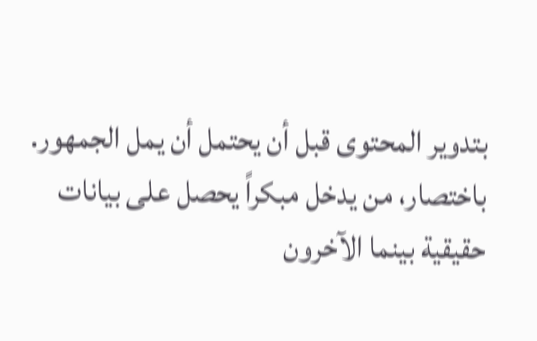بتدوير المحتوى قبل أن يحتمل أن يمل الجمهور. باختصار، من يدخل مبكراً يحصل على بيانات حقيقية بينما الآخرون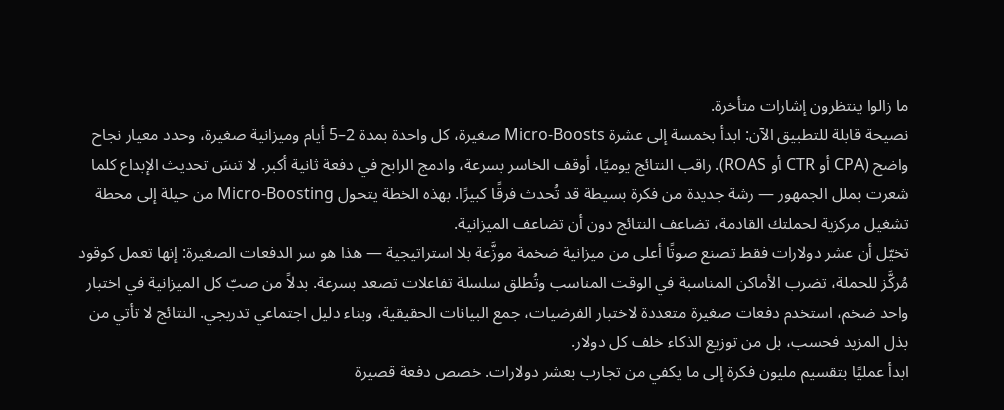ما زالوا ينتظرون إشارات متأخرة.
نصيحة قابلة للتطبيق الآن: ابدأ بخمسة إلى عشرة Micro-Boosts صغيرة، كل واحدة بمدة 2–5 أيام وميزانية صغيرة، وحدد معيار نجاح واضح (CPA أو CTR أو ROAS). راقب النتائج يوميًا، أوقف الخاسر بسرعة، وادمج الرابح في دفعة ثانية أكبر. لا تنسَ تحديث الإبداع كلما شعرت بملل الجمهور — رشة جديدة من فكرة بسيطة قد تُحدث فرقًا كبيرًا. بهذه الخطة يتحول Micro-Boosting من حيلة إلى محطة تشغيل مركزية لحملتك القادمة، تضاعف النتائج دون أن تضاعف الميزانية.
تخيّل أن عشر دولارات فقط تصنع صوتًا أعلى من ميزانية ضخمة موزَّعة بلا استراتيجية — هذا هو سر الدفعات الصغيرة: إنها تعمل كوقود مُركَّز للحملة، تضرب الأماكن المناسبة في الوقت المناسب وتُطلق سلسلة تفاعلات تصعد بسرعة. بدلاً من صبّ كل الميزانية في اختبار واحد ضخم، استخدم دفعات صغيرة متعددة لاختبار الفرضيات، جمع البيانات الحقيقية، وبناء دليل اجتماعي تدريجي. النتائج لا تأتي من بذل المزيد فحسب، بل من توزيع الذكاء خلف كل دولار.
ابدأ عمليًا بتقسيم مليون فكرة إلى ما يكفي من تجارب بعشر دولارات. خصص دفعة قصيرة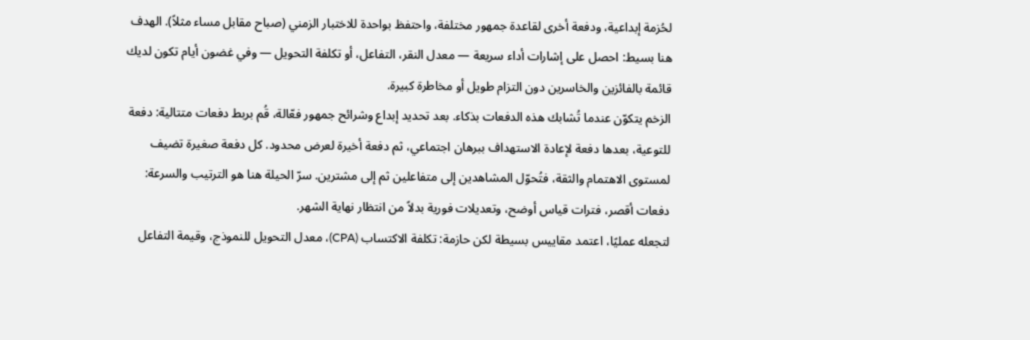لحُزمة إبداعية، ودفعة أخرى لقاعدة جمهور مختلفة، واحتفظ بواحدة للاختبار الزمني (صباح مقابل مساء مثلاً). الهدف هنا بسيط: احصل على إشارات أداء سريعة — معدل النقر، التفاعل، أو تكلفة التحويل — وفي غضون أيام تكون لديك قائمة بالفائزين والخاسرين دون التزام طويل أو مخاطرة كبيرة.
الزخم يتكوّن عندما تُشابك هذه الدفعات بذكاء. بعد تحديد إبداع وشرائح جمهور فعّالة، قُم بربط دفعات متتالية: دفعة للتوعية، بعدها دفعة لإعادة الاستهداف ببرهان اجتماعي، ثم دفعة أخيرة لعرض محدود. كل دفعة صغيرة تضيف لمستوى الاهتمام والثقة، فتُحوّل المشاهدين إلى متفاعلين ثم إلى مشترين. سرّ الحيلة هنا هو الترتيب والسرعة: دفعات أقصر، فترات قياس أوضح، وتعديلات فورية بدلاً من انتظار نهاية الشهر.
لتجعله عمليًا، اعتمد مقاييس بسيطة لكن حازمة: تكلفة الاكتساب (CPA)، معدل التحويل للنموذج، وقيمة التفاعل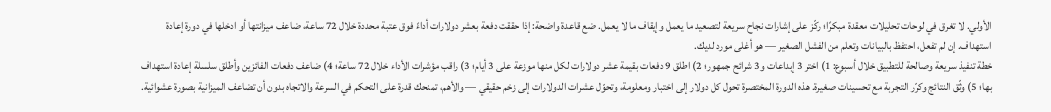الأولي. لا تغرق في لوحات تحليلات معقدة مبكرًا؛ ركّز على إشارات نجاح سريعة لتصعيد ما يعمل وإيقاف ما لا يعمل. ضع قاعدة واضحة: إذا حققت دفعة بعشر دولارات أداءً فوق عتبة محددة خلال 72 ساعة، ضاعف ميزانتها أو ادخلها في دورة إعادة استهداف. إن لم تفعل، احتفظ بالبيانات وتعلم من الفشل الصغير — هو أغلى مورد لديك.
خطة تنفيذ سريعة وصالحة للتطبيق خلال أسبوع: 1) اختر 3 إبداعات و3 شرائح جمهور؛ 2) اطلق 9 دفعات بقيمة عشر دولارات لكل منها موزعة على 3 أيام؛ 3) راقب مؤشرات الأداء خلال 72 ساعة؛ 4) ضاعف دفعات الفائزين وأطلق سلسلة إعادة استهداف بها؛ 5) وثّق النتائج وكرّر التجربة مع تحسينات صغيرة. هذه الدورة المختصرة تحول كل دولار إلى اختبار ومعلومة، وتحوّل عشرات الدولارات إلى زخم حقيقي — والأهم، تمنحك قدرة على التحكم في السرعة والاتجاه بدون أن تضاعف الميزانية بصورة عشوائية.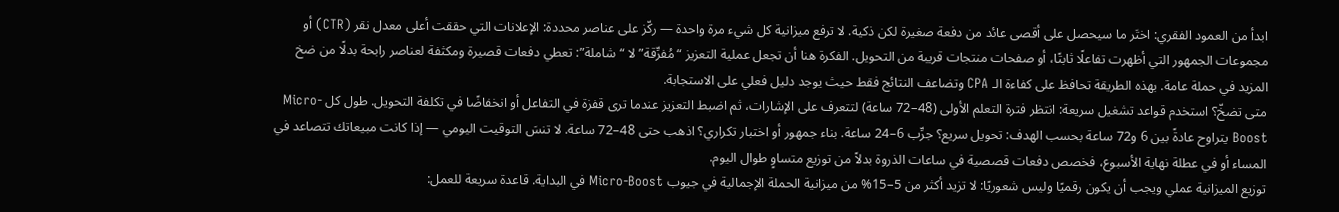ابدأ من العمود الفقري: اختَر ما سيحصل على أقصى عائد من دفعة صغيرة لكن ذكية. لا ترفع ميزانية كل شيء مرة واحدة — ركّز على عناصر محددة: الإعلانات التي حققت أعلى معدل نقر (CTR) أو مجموعات الجمهور التي أظهرت تفاعلًا ثابتًا، أو صفحات منتجات قريبة من التحويل. الفكرة هنا أن تجعل عملية التعزيز “مُفرِّقة” لا “شاملة”: تعطي دفعات قصيرة ومكثفة لعناصر رابحة بدلًا من ضخ المزيد في حملة عامة. بهذه الطريقة تحافظ على كفاءة الـ CPA وتضاعف النتائج فقط حيث يوجد دليل فعلي على الاستجابة.
متى تضخّ؟ استخدم قواعد تشغيل سريعة: انتظر فترة التعلم الأولى (48–72 ساعة) لتتعرف على الإشارات، ثم اضبط التعزيز عندما ترى قفزة في التفاعل أو انخفاضًا في تكلفة التحويل. طول كل Micro-Boost يتراوح عادةً بين 6 و72 ساعة بحسب الهدف: تحويل سريع؟ جرِّب 6–24 ساعة. بناء جمهور أو اختبار تكراري؟ اذهب حتى 48–72 ساعة. لا تنسَ التوقيت اليومي — إذا كانت مبيعاتك تتصاعد في المساء أو في عطلة نهاية الأسبوع، فخصص دفعات قصصية في ساعات الذروة بدلاً من توزيع متساوٍ طوال اليوم.
توزيع الميزانية عملي ويجب أن يكون رقميًا وليس شعوريًا: لا تزيد أكثر من 5–15% من ميزانية الحملة الإجمالية في جيوب Micro-Boost في البداية. قاعدة سريعة للعمل: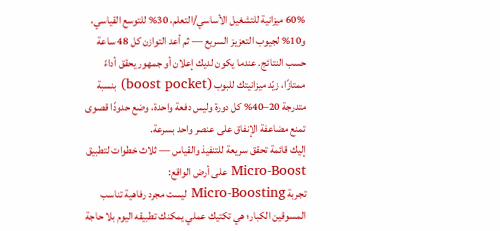60% ميزانية للتشغيل الأساسي/التعلم، 30% للتوسع القياسي، و10% لجيوب التعزيز السريع — ثم أعد التوازن كل 48 ساعة حسب النتائج. عندما يكون لديك إعلان أو جمهور يحقق أداءً ممتازًا، زيّد ميزانيتك للبوب (boost pocket) بنسبة متدرجة 20–40% كل دورة وليس دفعة واحدة، وضع حدودًا قصوى تمنع مضاعفة الإنفاق على عنصر واحد بسرعة.
إليك قائمة تحقق سريعة للتنفيذ والقياس — ثلاث خطوات لتطبيق Micro-Boost على أرض الواقع:
تجربة Micro-Boosting ليست مجرد رفاهية تناسب المسوقين الكبار؛ هي تكتيك عملي يمكنك تطبيقه اليوم بلا حاجة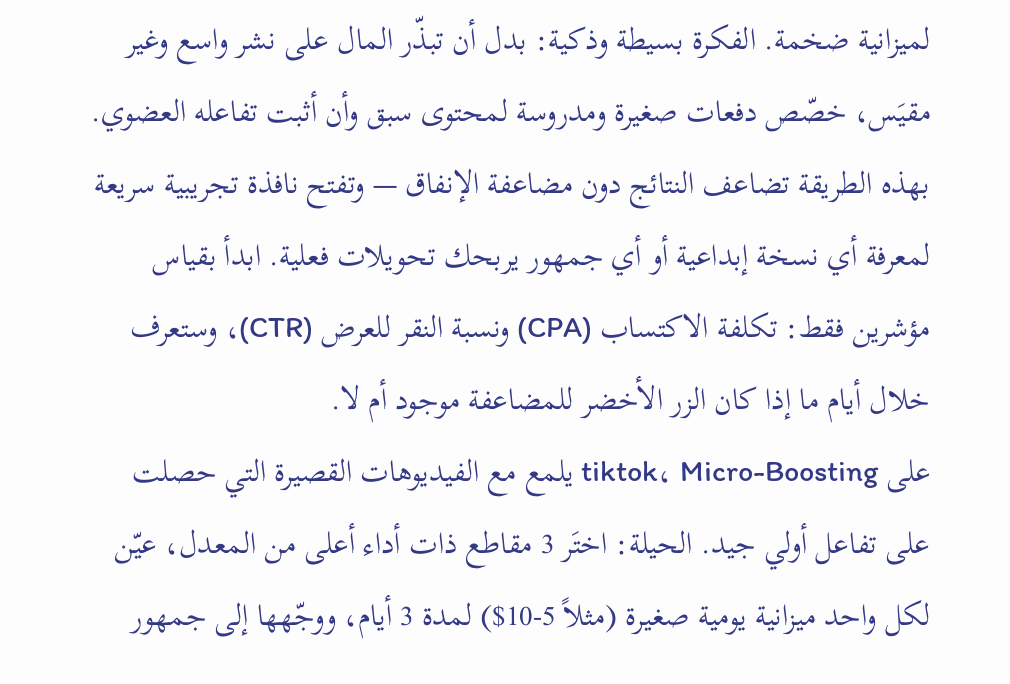لميزانية ضخمة. الفكرة بسيطة وذكية: بدل أن تبذّر المال على نشر واسع وغير مقيَس، خصّص دفعات صغيرة ومدروسة لمحتوى سبق وأن أثبت تفاعله العضوي. بهذه الطريقة تضاعف النتائج دون مضاعفة الإنفاق — وتفتح نافذة تجريبية سريعة لمعرفة أي نسخة إبداعية أو أي جمهور يربحك تحويلات فعلية. ابدأ بقياس مؤشرين فقط: تكلفة الاكتساب (CPA) ونسبة النقر للعرض (CTR)، وستعرف خلال أيام ما إذا كان الزر الأخضر للمضاعفة موجود أم لا.
على tiktok، Micro-Boosting يلمع مع الفيديوهات القصيرة التي حصلت على تفاعل أولي جيد. الحيلة: اختَر 3 مقاطع ذات أداء أعلى من المعدل، عيّن لكل واحد ميزانية يومية صغيرة (مثلاً 5-10$) لمدة 3 أيام، ووجّهها إلى جمهور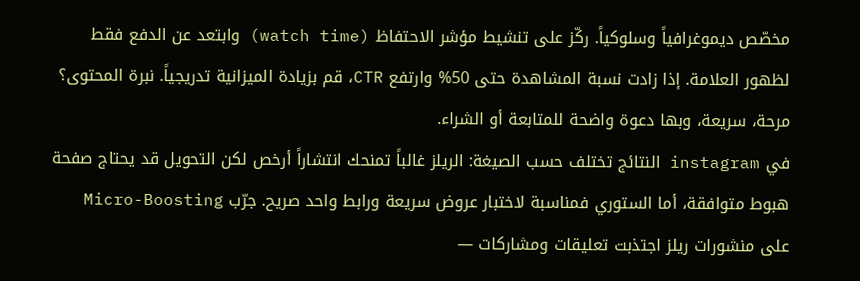مخصّص ديموغرافياً وسلوكياً. ركّز على تنشيط مؤشر الاحتفاظ (watch time) وابتعد عن الدفع فقط لظهور العلامة. إذا زادت نسبة المشاهدة حتى 50% وارتفع CTR، قم بزيادة الميزانية تدريجياً. نبرة المحتوى؟ مرحة، سريعة، وبها دعوة واضحة للمتابعة أو الشراء.
في instagram النتائج تختلف حسب الصيغة: الريلز غالباً تمنحك انتشاراً أرخص لكن التحويل قد يحتاج صفحة هبوط متوافقة، أما الستوري فمناسبة لاختبار عروض سريعة ورابط واحد صريح. جرّب Micro-Boosting على منشورات ريلز اجتذبت تعليقات ومشاركات —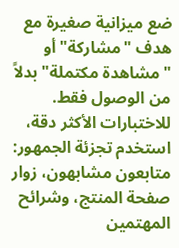ضع ميزانية صغيرة مع هدف "مشاركة" أو "مشاهدة مكتملة" بدلاً من الوصول فقط. للاختبارات الأكثر دقة، استخدم تجزئة الجمهور: متابعون مشابهون، زوار صفحة المنتج، وشرائح المهتمين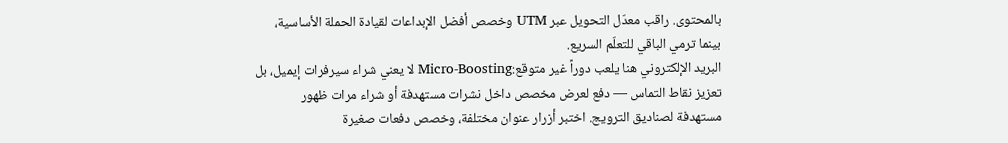بالمحتوى. راقب معدّل التحويل عبر UTM وخصص أفضل الإبداعات لقيادة الحملة الأساسية، بينما ترمي الباقي للتعلّم السريع.
البريد الإلكتروني هنا يلعب دوراً غير متوقع:Micro-Boosting لا يعني شراء سيرفرات إيميل، بل تعزيز نقاط التماس — دفع لعرض مخصص داخل نشرات مستهدفة أو شراء مرات ظهور مستهدفة لصناديق الترويج. اختبر أزرار عنوان مختلفة، وخصص دفعات صغيرة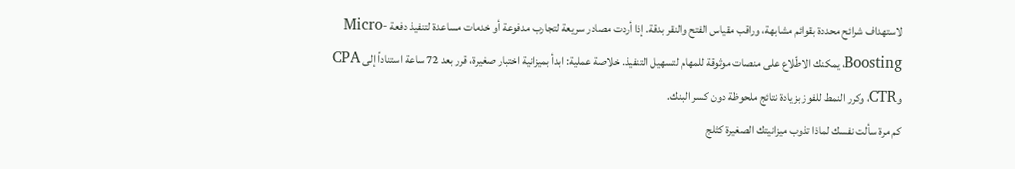لاستهداف شرائح محددة بقوائم مشابهة، وراقب مقياس الفتح والنقر بدقة. إذا أردت مصادر سريعة لتجارب مدفوعة أو خدمات مساعدة لتنفيذ دفعة Micro-Boosting، يمكنك الاطّلاع على منصات موثوقة للمهام لتسهيل التنفيذ. خلاصة عملية: ابدأ بميزانية اختبار صغيرة، قرر بعد 72 ساعة استناداً إلى CPA وCTR، وكرر النمط للفوز بزيادة نتائج ملحوظة دون كسر البنك.
كم مرة سألت نفسك لماذا تذوب ميزانيتك الصغيرة كثلج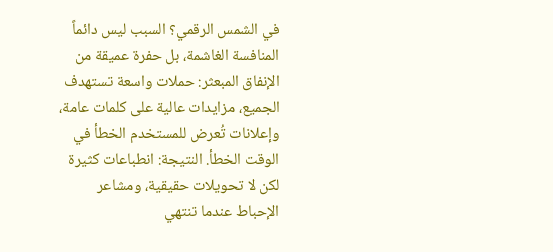في الشمس الرقمي؟ السبب ليس دائماً المنافسة الغاشمة، بل حفرة عميقة من الإنفاق المبعثر: حملات واسعة تستهدف الجميع، مزايدات عالية على كلمات عامة، وإعلانات تُعرض للمستخدم الخطأ في الوقت الخطأ. النتيجة: انطباعات كثيرة لكن لا تحويلات حقيقية، ومشاعر الإحباط عندما تنتهي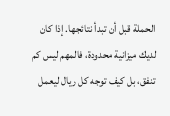الحملة قبل أن تبدأ نتائجها. إذا كان لديك ميزانية محدودة، فالمهم ليس كم تنفق، بل كيف توجه كل ريال ليعمل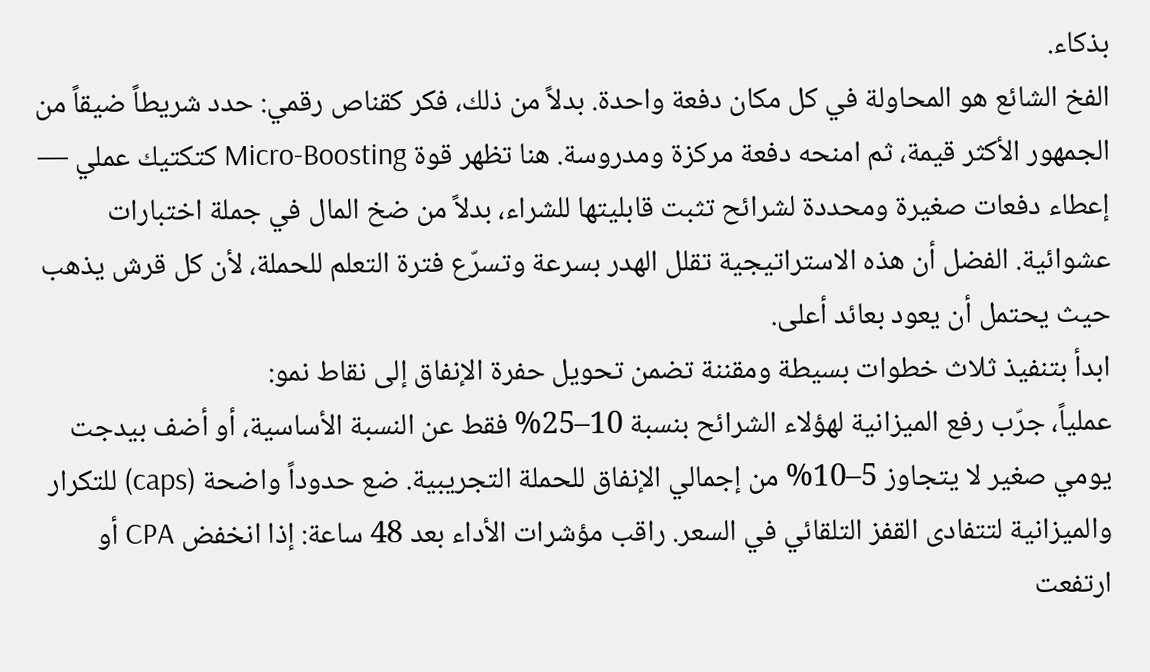بذكاء.
الفخ الشائع هو المحاولة في كل مكان دفعة واحدة. بدلاً من ذلك، فكر كقناص رقمي: حدد شريطاً ضيقاً من الجمهور الأكثر قيمة، ثم امنحه دفعة مركزة ومدروسة. هنا تظهر قوة Micro-Boosting كتكتيك عملي — إعطاء دفعات صغيرة ومحددة لشرائح تثبت قابليتها للشراء، بدلاً من ضخ المال في جملة اختبارات عشوائية. الفضل أن هذه الاستراتيجية تقلل الهدر بسرعة وتسرّع فترة التعلم للحملة، لأن كل قرش يذهب حيث يحتمل أن يعود بعائد أعلى.
ابدأ بتنفيذ ثلاث خطوات بسيطة ومقننة تضمن تحويل حفرة الإنفاق إلى نقاط نمو:
عملياً، جرّب رفع الميزانية لهؤلاء الشرائح بنسبة 10–25% فقط عن النسبة الأساسية، أو أضف بيدجت يومي صغير لا يتجاوز 5–10% من إجمالي الإنفاق للحملة التجريبية. ضع حدوداً واضحة (caps) للتكرار والميزانية لتتفادى القفز التلقائي في السعر. راقب مؤشرات الأداء بعد 48 ساعة: إذا انخفض CPA أو ارتفعت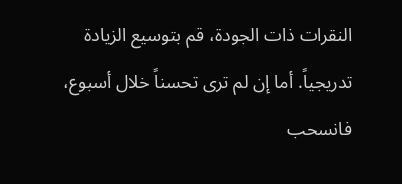النقرات ذات الجودة، قم بتوسيع الزيادة تدريجياً. أما إن لم ترى تحسناً خلال أسبوع، فانسحب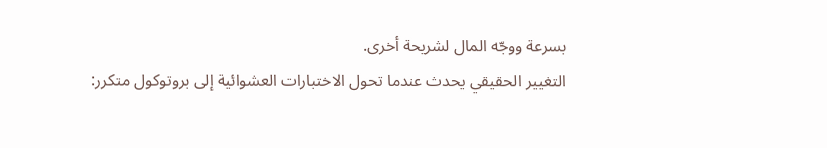بسرعة ووجّه المال لشريحة أخرى.
التغيير الحقيقي يحدث عندما تحول الاختبارات العشوائية إلى بروتوكول متكرر: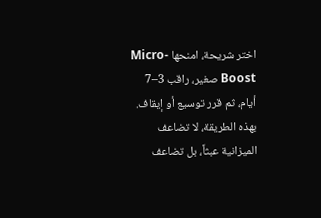اختر شريحة، امنحها Micro-Boost صغير، راقب 3–7 أيام، ثم قرر توسيع أو إيقاف. بهذه الطريقة، لا تضاعف الميزانية عبثاً، بل تضاعف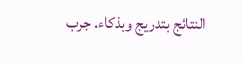النتائج بتدريج وبذكاء. جرب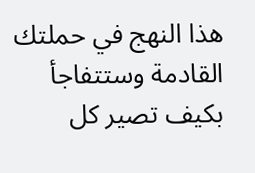هذا النهج في حملتك القادمة وستتفاجأ بكيف تصير كل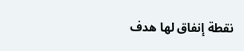نقطة إنفاق لها هدف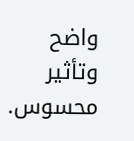واضح وتأثير محسوس.